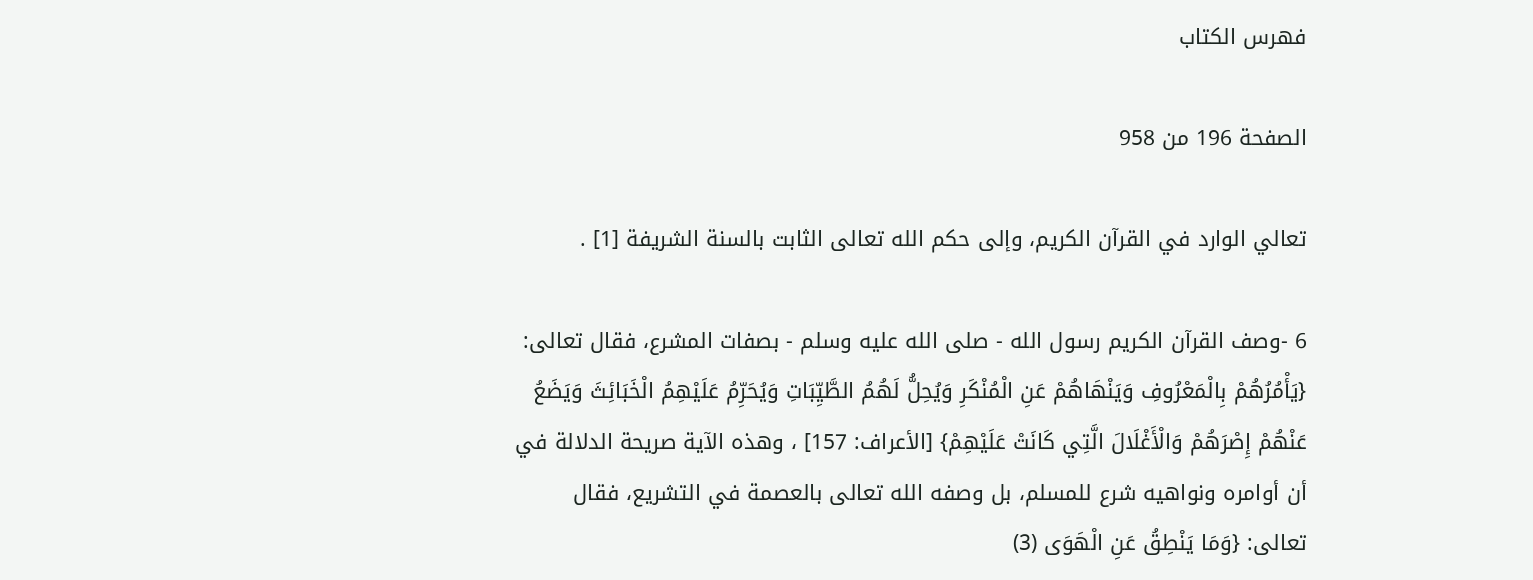فهرس الكتاب

الصفحة 196 من 958

تعالي الوارد في القرآن الكريم، وإلى حكم الله تعالى الثابت بالسنة الشريفة [1] .

6 -وصف القرآن الكريم رسول الله - صلى الله عليه وسلم - بصفات المشرع، فقال تعالى: {يَأْمُرُهُمْ بِالْمَعْرُوفِ وَيَنْهَاهُمْ عَنِ الْمُنْكَرِ وَيُحِلُّ لَهُمُ الطَّيِّبَاتِ وَيُحَرِّمُ عَلَيْهِمُ الْخَبَائِثَ وَيَضَعُ عَنْهُمْ إِصْرَهُمْ وَالْأَغْلَالَ الَّتِي كَانَتْ عَلَيْهِمْ} [الأعراف: 157] ، وهذه الآية صريحة الدلالة في أن أوامره ونواهيه شرع للمسلم، بل وصفه الله تعالى بالعصمة في التشريع، فقال تعالى: {وَمَا يَنْطِقُ عَنِ الْهَوَى (3)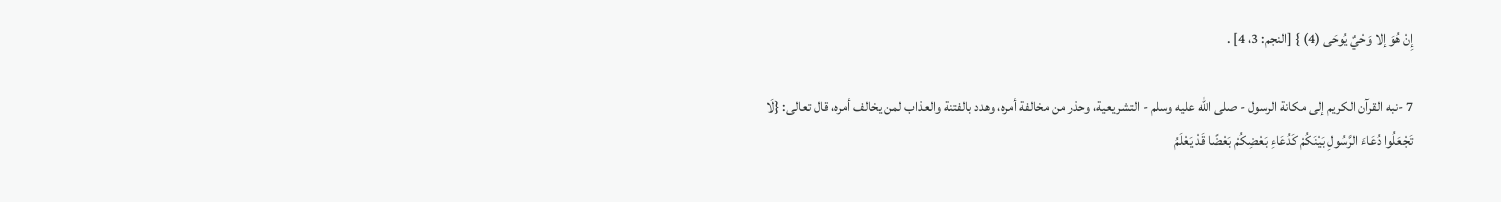إِنْ هُوَ إلا وَحْيٌ يُوحَى (4) } [النجم: 3، 4] .

7 -نبه القرآن الكريم إلى مكانة الرسول - صلى الله عليه وسلم - التشريعية، وحذر من مخالفة أمره، وهدد بالفتنة والعذاب لمن يخالف أمره، قال تعالى: {لَا تَجْعَلُوا دُعَاءَ الرَّسُولِ بَيْنَكُمْ كَدُعَاءِ بَعْضِكُمْ بَعْضًا قَدْ يَعْلَمُ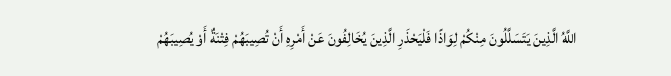اللَّهُ الَّذِينَ يَتَسَلَّلُونَ مِنْكُمْ لِوَاذًا فَلْيَحْذَرِ الَّذِينَ يُخَالِفُونَ عَنْ أَمْرِهِ أَنْ تُصِيبَهُمْ فِتْنَةٌ أَوْ يُصِيبَهُمْ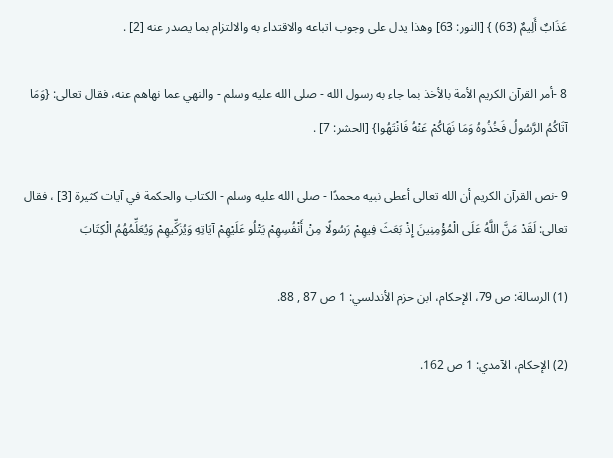عَذَابٌ أَلِيمٌ (63) } [النور: 63] وهذا يدل على وجوب اتباعه والاقتداء به والالتزام بما يصدر عنه [2] .

8 -أمر القرآن الكريم الأمة بالأخذ بما جاء به رسول الله - صلى الله عليه وسلم - والنهي عما نهاهم عنه، فقال تعالى: {وَمَا آتَاكُمُ الرَّسُولُ فَخُذُوهُ وَمَا نَهَاكُمْ عَنْهُ فَانْتَهُوا} [الحشر: 7] .

9 -نص القرآن الكريم أن الله تعالى أعطى نبيه محمدًا - صلى الله عليه وسلم - الكتاب والحكمة في آيات كثيرة [3] ، فقال تعالى: لَقَدْ مَنَّ اللَّهُ عَلَى الْمُؤْمِنِينَ إِذْ بَعَثَ فِيهِمْ رَسُولًا مِنْ أَنْفُسِهِمْ يَتْلُو عَلَيْهِمْ آيَاتِهِ وَيُزَكِّيهِمْ وَيُعَلِّمُهُمُ الْكِتَابَ

(1) الرسالة: ص 79، الإحكام، ابن حزم الأندلسي: 1 ص 87 , 88.

(2) الإحكام، الآمدي: 1 ص 162.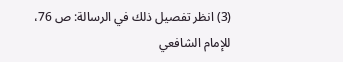(3) انظر تفصيل ذلك في الرسالة: ص 76، للإمام الشافعي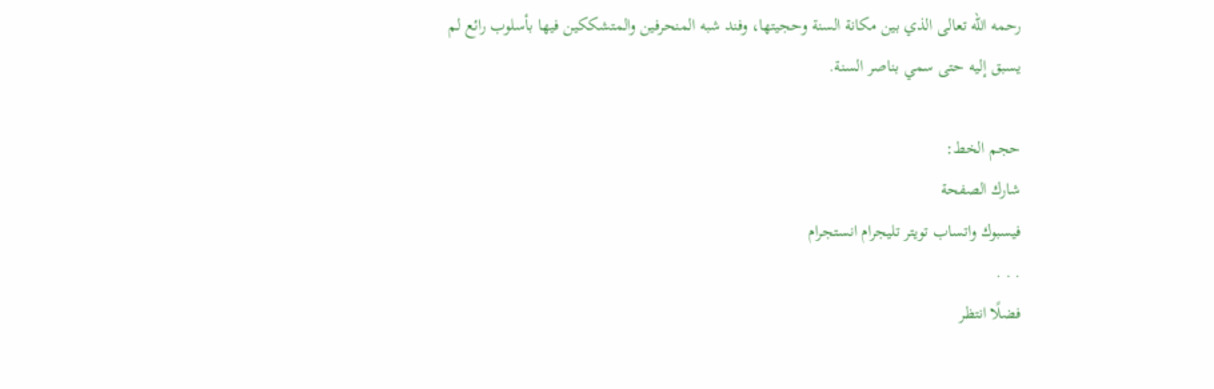رحمه الله تعالى الذي بين مكانة السنة وحجيتها، وفند شبه المنحرفين والمتشككين فيها بأسلوب رائع لم يسبق إليه حتى سمي بناصر السنة.

حجم الخط:
شارك الصفحة
فيسبوك واتساب تويتر تليجرام انستجرام
. . .
فضلًا انتظر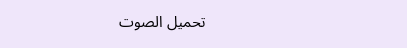تحميل الصوت